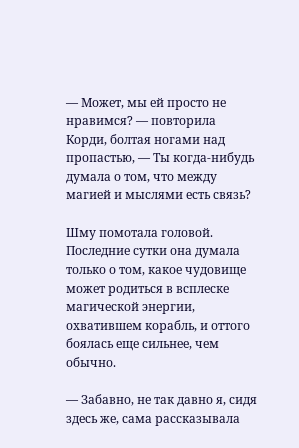— Может, мы ей просто не нравимся? — повторила Корди, болтая ногами над пропастью, — Ты когда-нибудь думала о том, что между магией и мыслями есть связь?

Шму помотала головой. Последние сутки она думала только о том, какое чудовище может родиться в всплеске магической энергии, охватившем корабль, и оттого боялась еще сильнее, чем обычно.

— Забавно, не так давно я, сидя здесь же, сама рассказывала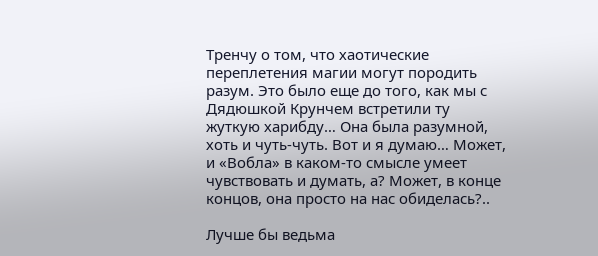Тренчу о том, что хаотические переплетения магии могут породить разум. Это было еще до того, как мы с Дядюшкой Крунчем встретили ту жуткую харибду… Она была разумной, хоть и чуть-чуть. Вот и я думаю… Может, и «Вобла» в каком-то смысле умеет чувствовать и думать, а? Может, в конце концов, она просто на нас обиделась?..

Лучше бы ведьма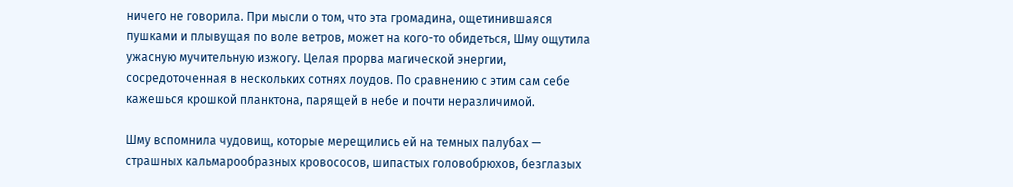ничего не говорила. При мысли о том, что эта громадина, ощетинившаяся пушками и плывущая по воле ветров, может на кого-то обидеться, Шму ощутила ужасную мучительную изжогу. Целая прорва магической энергии, сосредоточенная в нескольких сотнях лоудов. По сравнению с этим сам себе кажешься крошкой планктона, парящей в небе и почти неразличимой.

Шму вспомнила чудовищ, которые мерещились ей на темных палубах — страшных кальмарообразных кровососов, шипастых головобрюхов, безглазых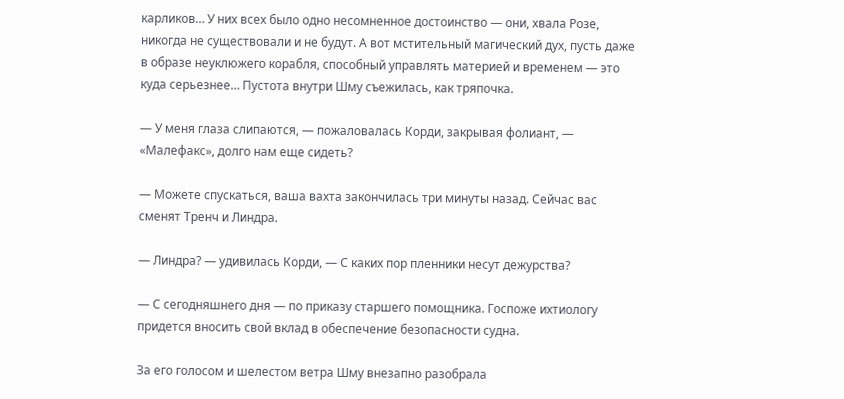карликов… У них всех было одно несомненное достоинство — они, хвала Розе, никогда не существовали и не будут. А вот мстительный магический дух, пусть даже в образе неуклюжего корабля, способный управлять материей и временем — это куда серьезнее… Пустота внутри Шму съежилась, как тряпочка.

— У меня глаза слипаются, — пожаловалась Корди, закрывая фолиант, — «Малефакс», долго нам еще сидеть?

— Можете спускаться, ваша вахта закончилась три минуты назад. Сейчас вас сменят Тренч и Линдра.

— Линдра? — удивилась Корди, — С каких пор пленники несут дежурства?

— С сегодняшнего дня — по приказу старшего помощника. Госпоже ихтиологу придется вносить свой вклад в обеспечение безопасности судна.

За его голосом и шелестом ветра Шму внезапно разобрала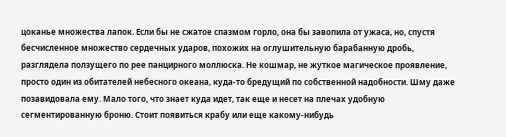цоканье множества лапок. Если бы не сжатое спазмом горло, она бы завопила от ужаса, но, спустя бесчисленное множество сердечных ударов, похожих на оглушительную барабанную дробь, разглядела ползущего по рее панцирного моллюска. Не кошмар, не жуткое магическое проявление, просто один из обитателей небесного океана, куда-то бредущий по собственной надобности. Шму даже позавидовала ему. Мало того, что знает куда идет, так еще и несет на плечах удобную сегментированную броню. Стоит появиться крабу или еще какому-нибудь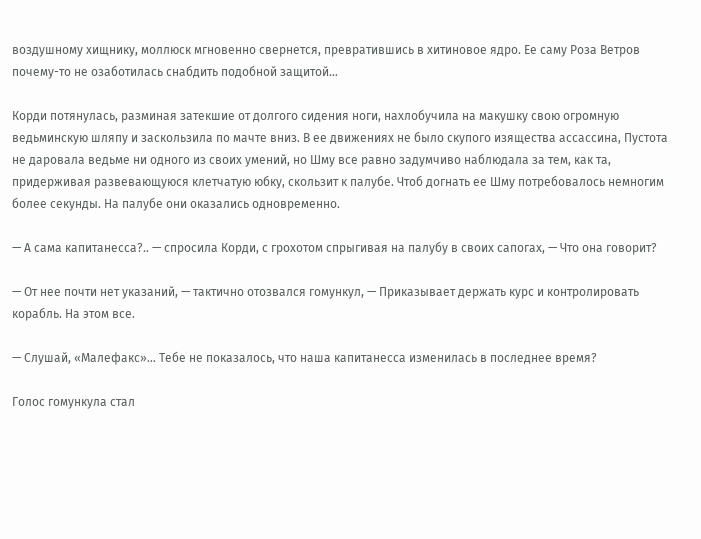воздушному хищнику, моллюск мгновенно свернется, превратившись в хитиновое ядро. Ее саму Роза Ветров почему-то не озаботилась снабдить подобной защитой…

Корди потянулась, разминая затекшие от долгого сидения ноги, нахлобучила на макушку свою огромную ведьминскую шляпу и заскользила по мачте вниз. В ее движениях не было скупого изящества ассассина, Пустота не даровала ведьме ни одного из своих умений, но Шму все равно задумчиво наблюдала за тем, как та, придерживая развевающуюся клетчатую юбку, скользит к палубе. Чтоб догнать ее Шму потребовалось немногим более секунды. На палубе они оказались одновременно.

— А сама капитанесса?.. — спросила Корди, с грохотом спрыгивая на палубу в своих сапогах, — Что она говорит?

— От нее почти нет указаний, — тактично отозвался гомункул, — Приказывает держать курс и контролировать корабль. На этом все.

— Слушай, «Малефакс»… Тебе не показалось, что наша капитанесса изменилась в последнее время?

Голос гомункула стал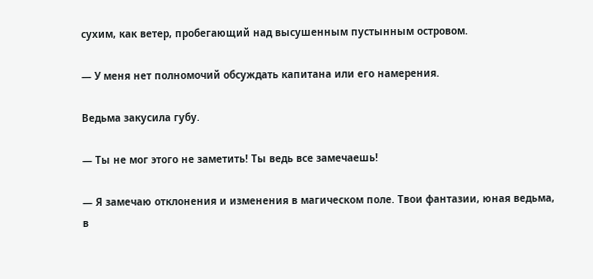сухим, как ветер, пробегающий над высушенным пустынным островом.

— У меня нет полномочий обсуждать капитана или его намерения.

Ведьма закусила губу.

— Ты не мог этого не заметить! Ты ведь все замечаешь!

— Я замечаю отклонения и изменения в магическом поле. Твои фантазии, юная ведьма, в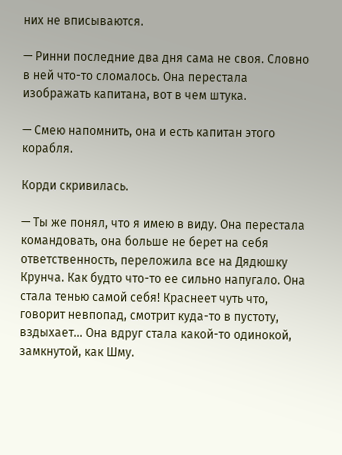них не вписываются.

— Ринни последние два дня сама не своя. Словно в ней что-то сломалось. Она перестала изображать капитана, вот в чем штука.

— Смею напомнить, она и есть капитан этого корабля.

Корди скривилась.

— Ты же понял, что я имею в виду. Она перестала командовать, она больше не берет на себя ответственность, переложила все на Дядюшку Крунча. Как будто что-то ее сильно напугало. Она стала тенью самой себя! Краснеет чуть что, говорит невпопад, смотрит куда-то в пустоту, вздыхает… Она вдруг стала какой-то одинокой, замкнутой, как Шму.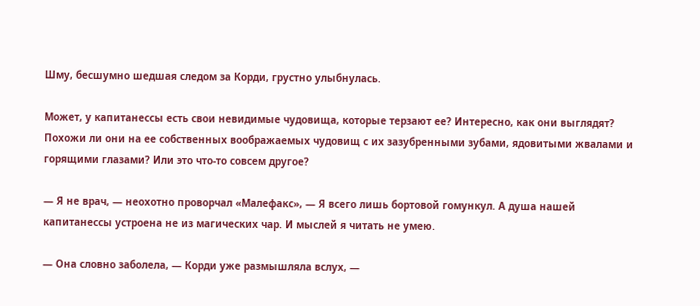Шму, бесшумно шедшая следом за Корди, грустно улыбнулась.

Может, у капитанессы есть свои невидимые чудовища, которые терзают ее? Интересно, как они выглядят? Похожи ли они на ее собственных воображаемых чудовищ с их зазубренными зубами, ядовитыми жвалами и горящими глазами? Или это что-то совсем другое?

— Я не врач, — неохотно проворчал «Малефакс», — Я всего лишь бортовой гомункул. А душа нашей капитанессы устроена не из магических чар. И мыслей я читать не умею.

— Она словно заболела, — Корди уже размышляла вслух, —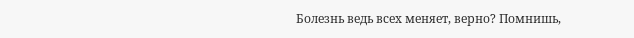Болезнь ведь всех меняет, верно? Помнишь,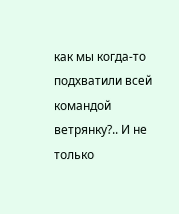как мы когда-то подхватили всей командой ветрянку?.. И не только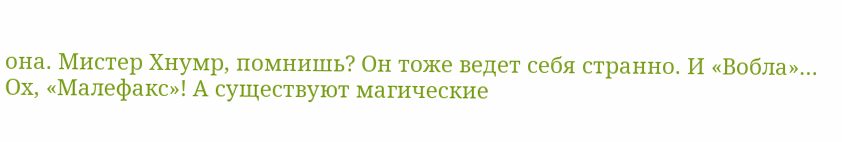она. Мистер Хнумр, помнишь? Он тоже ведет себя странно. И «Вобла»… Ох, «Малефакс»! А существуют магические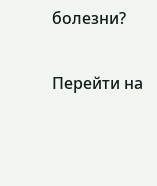болезни?

Перейти на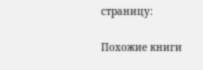страницу:

Похожие книги